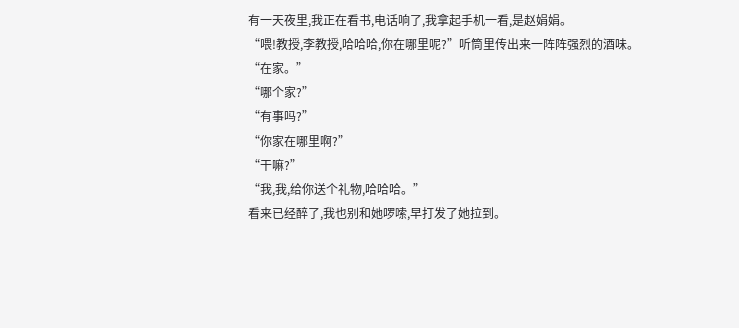有一天夜里,我正在看书,电话响了,我拿起手机一看,是赵娟娟。
“喂!教授,李教授,哈哈哈,你在哪里呢?”听筒里传出来一阵阵强烈的酒味。
“在家。”
“哪个家?”
“有事吗?”
“你家在哪里啊?”
“干嘛?”
“我,我,给你送个礼物,哈哈哈。”
看来已经醉了,我也别和她啰嗦,早打发了她拉到。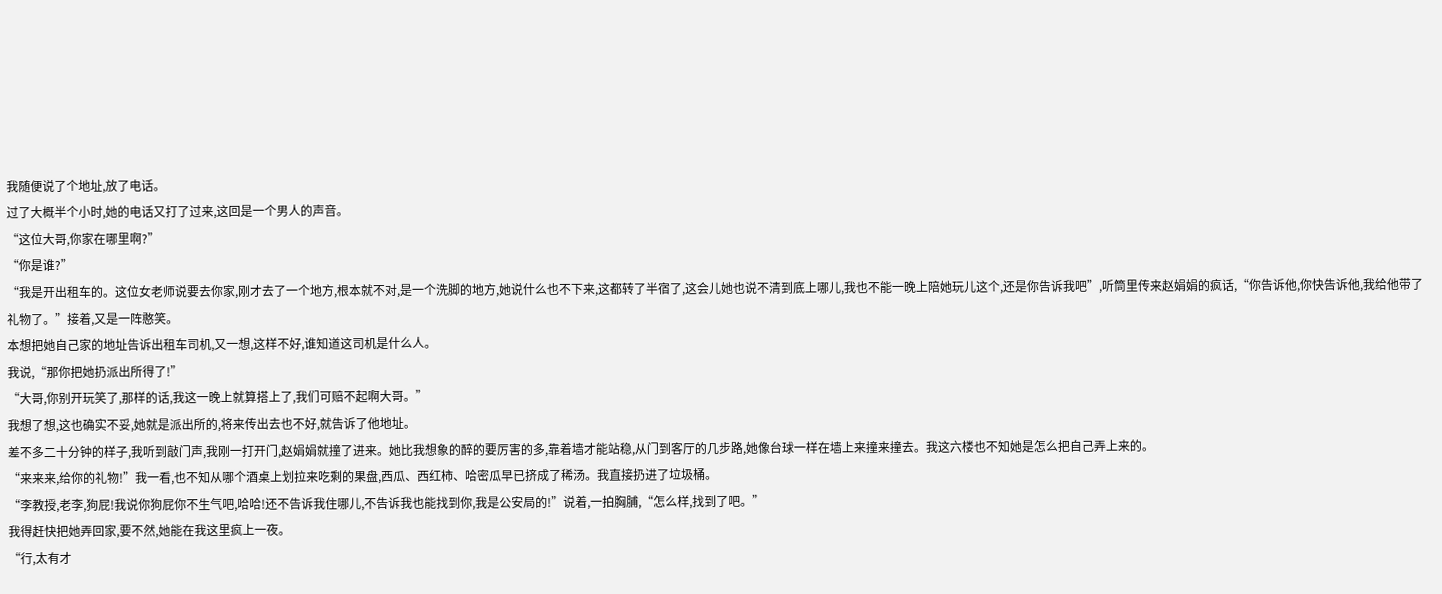我随便说了个地址,放了电话。
过了大概半个小时,她的电话又打了过来,这回是一个男人的声音。
“这位大哥,你家在哪里啊?”
“你是谁?”
“我是开出租车的。这位女老师说要去你家,刚才去了一个地方,根本就不对,是一个洗脚的地方,她说什么也不下来,这都转了半宿了,这会儿她也说不清到底上哪儿,我也不能一晚上陪她玩儿这个,还是你告诉我吧”,听筒里传来赵娟娟的疯话,“你告诉他,你快告诉他,我给他带了礼物了。”接着,又是一阵憨笑。
本想把她自己家的地址告诉出租车司机,又一想,这样不好,谁知道这司机是什么人。
我说,“那你把她扔派出所得了!”
“大哥,你别开玩笑了,那样的话,我这一晚上就算搭上了,我们可赔不起啊大哥。”
我想了想,这也确实不妥,她就是派出所的,将来传出去也不好,就告诉了他地址。
差不多二十分钟的样子,我听到敲门声,我刚一打开门,赵娟娟就撞了进来。她比我想象的醉的要厉害的多,靠着墙才能站稳,从门到客厅的几步路,她像台球一样在墙上来撞来撞去。我这六楼也不知她是怎么把自己弄上来的。
“来来来,给你的礼物!”我一看,也不知从哪个酒桌上划拉来吃剩的果盘,西瓜、西红柿、哈密瓜早已挤成了稀汤。我直接扔进了垃圾桶。
“李教授,老李,狗屁!我说你狗屁你不生气吧,哈哈!还不告诉我住哪儿,不告诉我也能找到你,我是公安局的!”说着,一拍胸脯,“怎么样,找到了吧。”
我得赶快把她弄回家,要不然,她能在我这里疯上一夜。
“行,太有才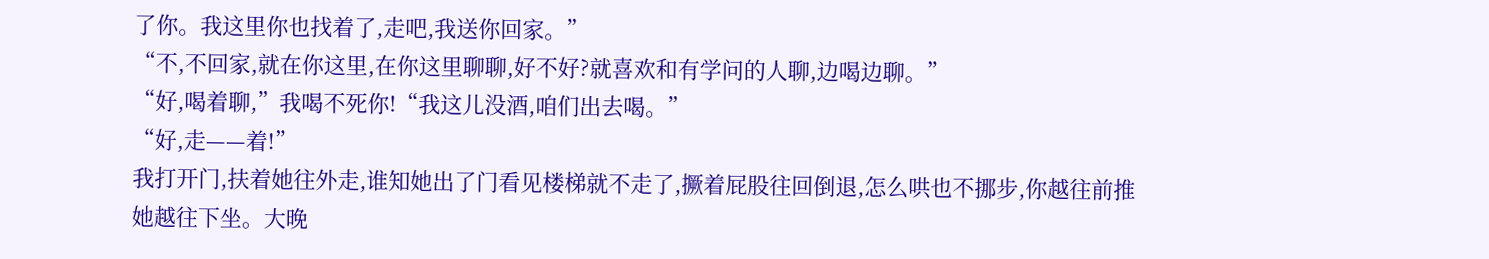了你。我这里你也找着了,走吧,我送你回家。”
“不,不回家,就在你这里,在你这里聊聊,好不好?就喜欢和有学问的人聊,边喝边聊。”
“好,喝着聊,”我喝不死你!“我这儿没酒,咱们出去喝。”
“好,走——着!”
我打开门,扶着她往外走,谁知她出了门看见楼梯就不走了,撅着屁股往回倒退,怎么哄也不挪步,你越往前推她越往下坐。大晚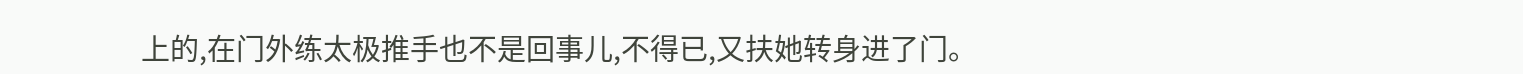上的,在门外练太极推手也不是回事儿,不得已,又扶她转身进了门。